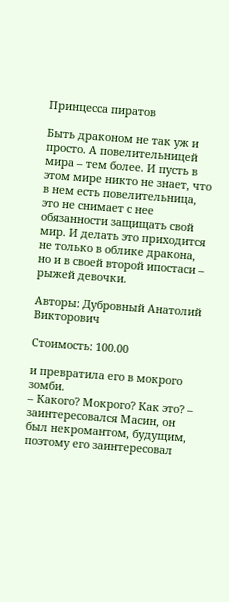Принцесса пиратов

Быть драконом не так уж и просто. А повелительницей мира – тем более. И пусть в этом мире никто не знает, что в нем есть повелительница, это не снимает с нее обязанности защищать свой мир. И делать это приходится не только в облике дракона, но и в своей второй ипостаси – рыжей девочки.

Авторы: Дубровный Анатолий Викторович

Стоимость: 100.00

и превратила его в мокрого зомби.
– Какого? Мокрого? Как это? – заинтересовался Масин, он был некромантом, будущим, поэтому его заинтересовал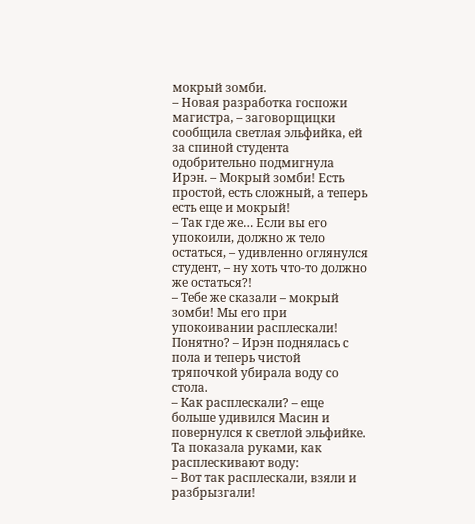мокрый зомби.
– Новая разработка госпожи магистра, – заговорщицки сообщила светлая эльфийка, ей за спиной студента одобрительно подмигнула Ирэн. – Мокрый зомби! Есть простой, есть сложный, а теперь есть еще и мокрый!
– Так где же… Если вы его упокоили, должно ж тело остаться, – удивленно оглянулся студент, – ну хоть что-то должно же остаться?!
– Тебе же сказали – мокрый зомби! Мы его при упокоивании расплескали! Понятно? – Ирэн поднялась с пола и теперь чистой тряпочкой убирала воду со стола.
– Как расплескали? – еще больше удивился Масин и повернулся к светлой эльфийке.
Та показала руками, как расплескивают воду:
– Вот так расплескали, взяли и разбрызгали!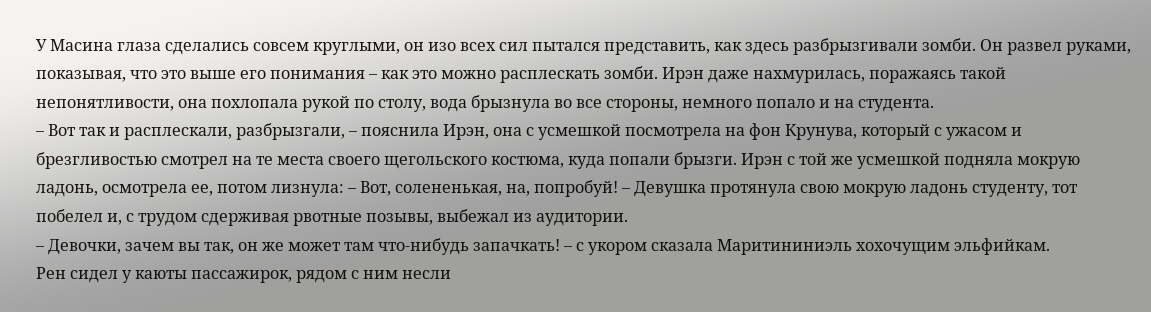У Масина глаза сделались совсем круглыми, он изо всех сил пытался представить, как здесь разбрызгивали зомби. Он развел руками, показывая, что это выше его понимания – как это можно расплескать зомби. Ирэн даже нахмурилась, поражаясь такой непонятливости, она похлопала рукой по столу, вода брызнула во все стороны, немного попало и на студента.
– Вот так и расплескали, разбрызгали, – пояснила Ирэн, она с усмешкой посмотрела на фон Крунува, который с ужасом и брезгливостью смотрел на те места своего щегольского костюма, куда попали брызги. Ирэн с той же усмешкой подняла мокрую ладонь, осмотрела ее, потом лизнула: – Вот, солененькая, на, попробуй! – Девушка протянула свою мокрую ладонь студенту, тот побелел и, с трудом сдерживая рвотные позывы, выбежал из аудитории.
– Девочки, зачем вы так, он же может там что-нибудь запачкать! – с укором сказала Маритининиэль хохочущим эльфийкам.
Рен сидел у каюты пассажирок, рядом с ним несли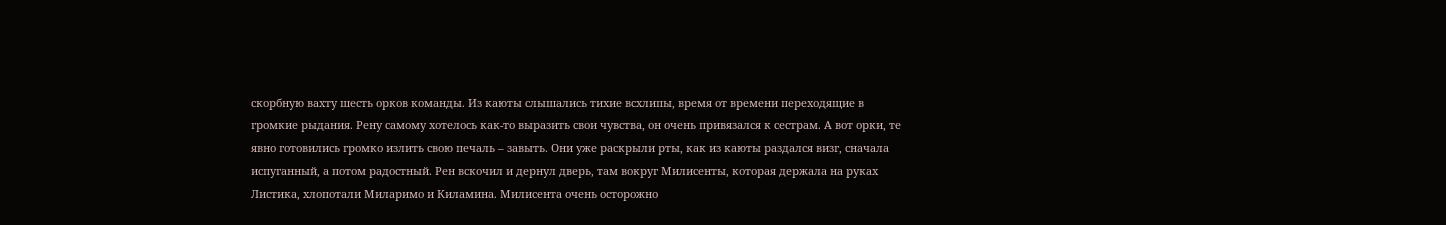скорбную вахту шесть орков команды. Из каюты слышались тихие всхлипы, время от времени переходящие в громкие рыдания. Рену самому хотелось как-то выразить свои чувства, он очень привязался к сестрам. А вот орки, те явно готовились громко излить свою печаль – завыть. Они уже раскрыли рты, как из каюты раздался визг, сначала испуганный, а потом радостный. Рен вскочил и дернул дверь, там вокруг Милисенты, которая держала на руках Листика, хлопотали Миларимо и Киламина. Милисента очень осторожно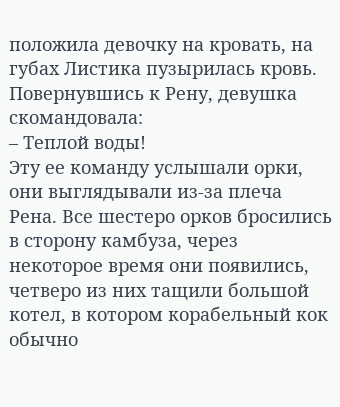положила девочку на кровать, на губах Листика пузырилась кровь. Повернувшись к Рену, девушка скомандовала:
– Теплой воды!
Эту ее команду услышали орки, они выглядывали из-за плеча Рена. Все шестеро орков бросились в сторону камбуза, через некоторое время они появились, четверо из них тащили большой котел, в котором корабельный кок обычно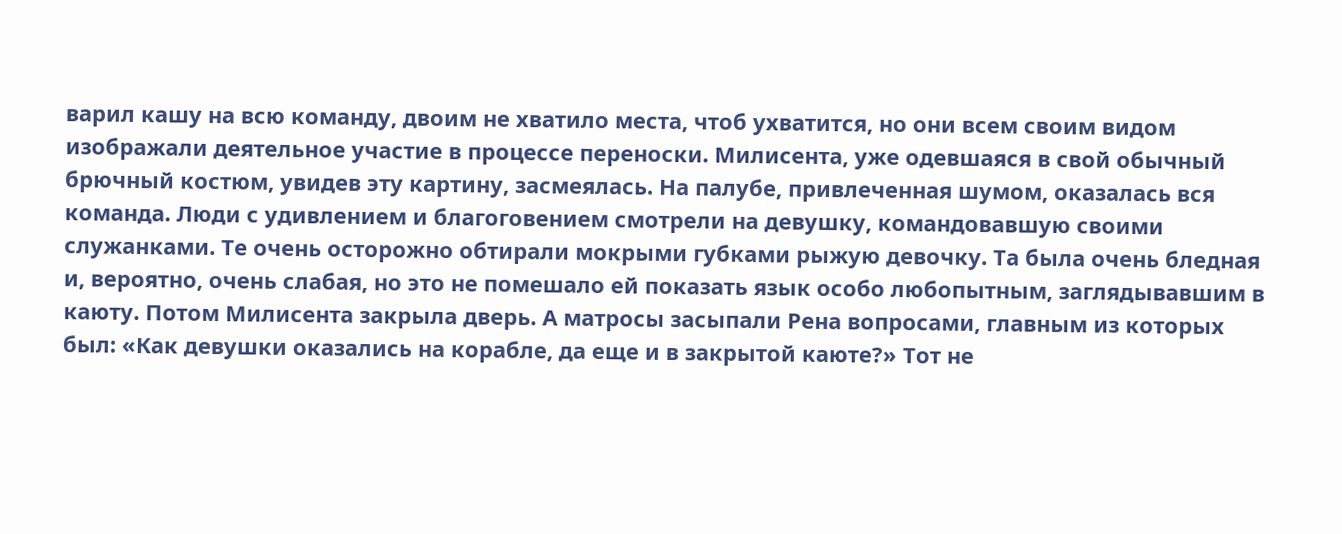варил кашу на всю команду, двоим не хватило места, чтоб ухватится, но они всем своим видом изображали деятельное участие в процессе переноски. Милисента, уже одевшаяся в свой обычный брючный костюм, увидев эту картину, засмеялась. На палубе, привлеченная шумом, оказалась вся команда. Люди с удивлением и благоговением смотрели на девушку, командовавшую своими служанками. Те очень осторожно обтирали мокрыми губками рыжую девочку. Та была очень бледная и, вероятно, очень слабая, но это не помешало ей показать язык особо любопытным, заглядывавшим в каюту. Потом Милисента закрыла дверь. А матросы засыпали Рена вопросами, главным из которых был: «Как девушки оказались на корабле, да еще и в закрытой каюте?» Тот не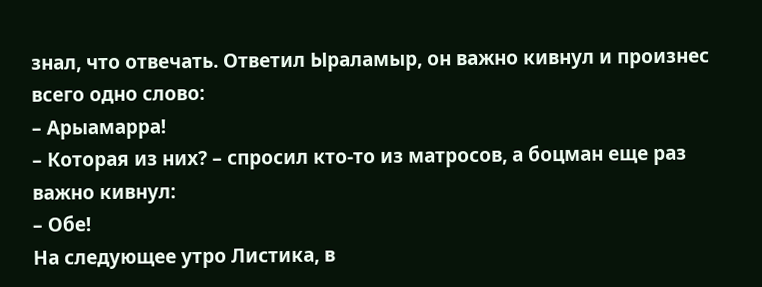знал, что отвечать. Ответил Ыраламыр, он важно кивнул и произнес всего одно слово:
– Арыамарра!
– Которая из них? – спросил кто-то из матросов, а боцман еще раз важно кивнул:
– Обе!
На следующее утро Листика, в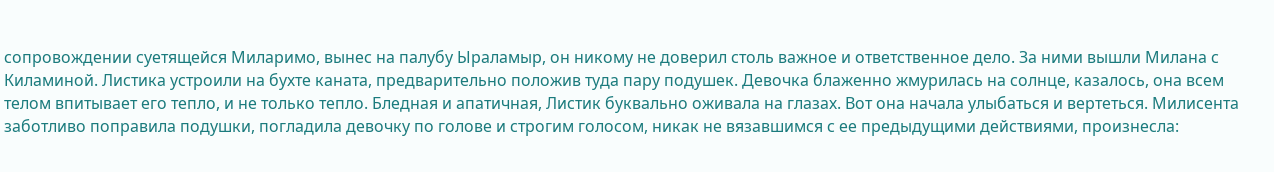сопровождении суетящейся Миларимо, вынес на палубу Ыраламыр, он никому не доверил столь важное и ответственное дело. За ними вышли Милана с Киламиной. Листика устроили на бухте каната, предварительно положив туда пару подушек. Девочка блаженно жмурилась на солнце, казалось, она всем телом впитывает его тепло, и не только тепло. Бледная и апатичная, Листик буквально оживала на глазах. Вот она начала улыбаться и вертеться. Милисента заботливо поправила подушки, погладила девочку по голове и строгим голосом, никак не вязавшимся с ее предыдущими действиями, произнесла: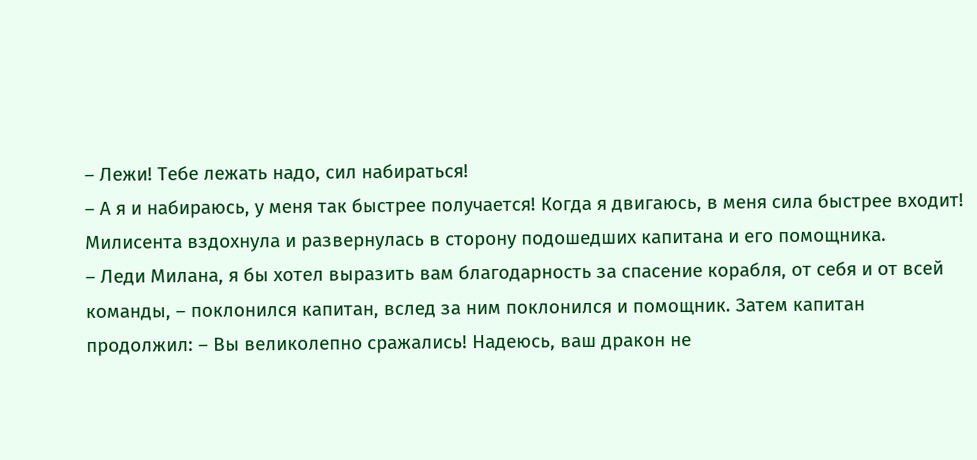– Лежи! Тебе лежать надо, сил набираться!
– А я и набираюсь, у меня так быстрее получается! Когда я двигаюсь, в меня сила быстрее входит!
Милисента вздохнула и развернулась в сторону подошедших капитана и его помощника.
– Леди Милана, я бы хотел выразить вам благодарность за спасение корабля, от себя и от всей команды, – поклонился капитан, вслед за ним поклонился и помощник. Затем капитан продолжил: – Вы великолепно сражались! Надеюсь, ваш дракон не